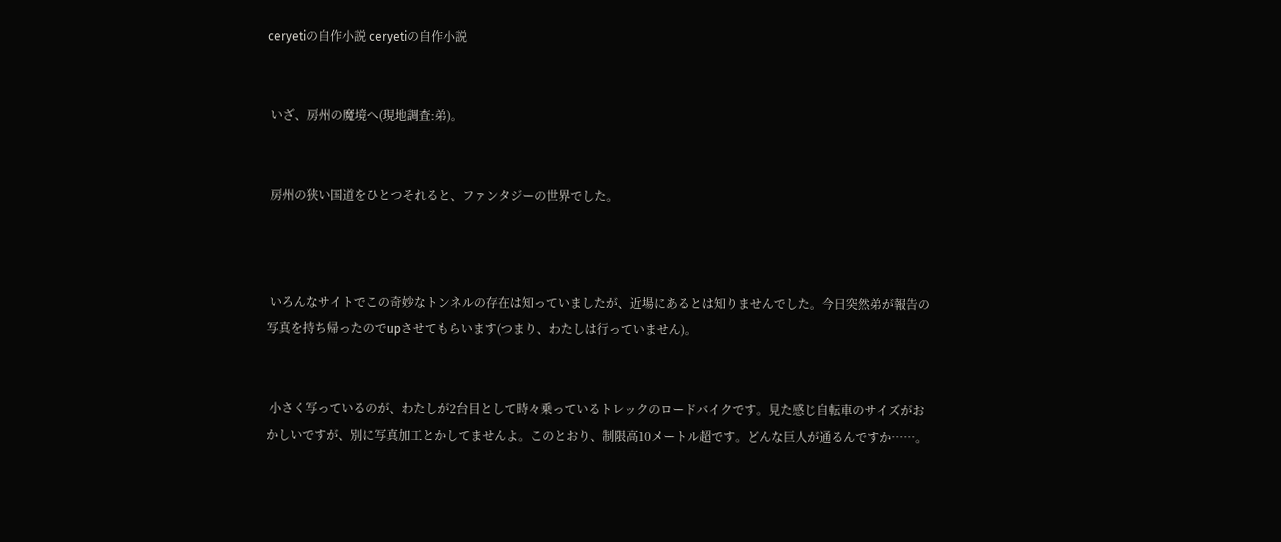ceryetiの自作小説 ceryetiの自作小説


 いざ、房州の魔境へ(現地調査:弟)。


 房州の狭い国道をひとつそれると、ファンタジーの世界でした。



 いろんなサイトでこの奇妙なトンネルの存在は知っていましたが、近場にあるとは知りませんでした。今日突然弟が報告の写真を持ち帰ったのでupさせてもらいます(つまり、わたしは行っていません)。


 小さく写っているのが、わたしが2台目として時々乗っているトレックのロードバイクです。見た感じ自転車のサイズがおかしいですが、別に写真加工とかしてませんよ。このとおり、制限高10メートル超です。どんな巨人が通るんですか……。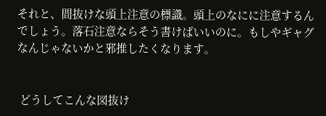それと、間抜けな頭上注意の標識。頭上のなにに注意するんでしょう。落石注意ならそう書けばいいのに。もしやギャグなんじゃないかと邪推したくなります。


 どうしてこんな図抜け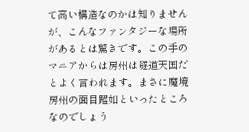て高い構造なのかは知りませんが、こんなファンタジーな場所があるとは驚きです。この手のマニアからは房州は隧道天国だとよく言われます。まさに魔境房州の面目躍如といったところなのでしょう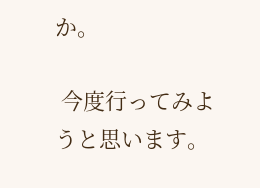か。

 今度行ってみようと思います。